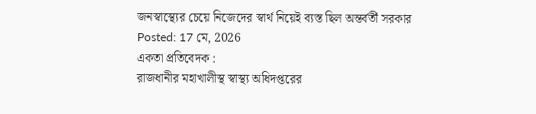জনস্বাস্থ্যের চেয়ে নিজেদের স্বার্থ নিয়েই ব্যস্ত ছিল অন্তর্বর্তী সরকার
Posted: 17 মে, 2026
একতা প্রতিবেদক :
রাজধানীর মহাখালীস্থ স্বাস্থ্য অধিদপ্তরের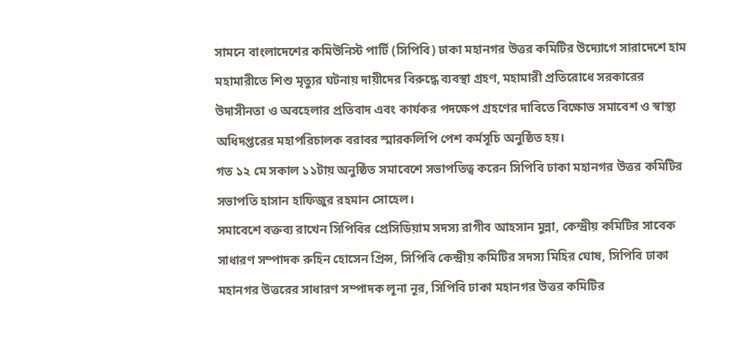সামনে বাংলাদেশের কমিউনিস্ট পার্টি (সিপিবি) ঢাকা মহানগর উত্তর কমিটির উদ্যোগে সারাদেশে হাম মহামারীতে শিশু মৃত্যুর ঘটনায় দায়ীদের বিরুদ্ধে ব্যবস্থা গ্রহণ, মহামারী প্রতিরোধে সরকারের উদাসীনতা ও অবহেলার প্রতিবাদ এবং কার্যকর পদক্ষেপ গ্রহণের দাবিতে বিক্ষোভ সমাবেশ ও স্বাস্থ্য অধিদপ্তরের মহাপরিচালক বরাবর স্মারকলিপি পেশ কর্মসূচি অনুষ্ঠিত হয়।
গত ১২ মে সকাল ১১টায় অনুষ্ঠিত সমাবেশে সভাপতিত্ব করেন সিপিবি ঢাকা মহানগর উত্তর কমিটির সভাপতি হাসান হাফিজুর রহমান সোহেল।
সমাবেশে বক্তব্য রাখেন সিপিবির প্রেসিডিয়াম সদস্য রাগীব আহসান মুন্না, কেন্দ্রীয় কমিটির সাবেক সাধারণ সম্পাদক রুহিন হোসেন প্রিন্স, সিপিবি কেন্দ্রীয় কমিটির সদস্য মিহির ঘোষ, সিপিবি ঢাকা মহানগর উত্তরের সাধারণ সম্পাদক লূনা নূর, সিপিবি ঢাকা মহানগর উত্তর কমিটির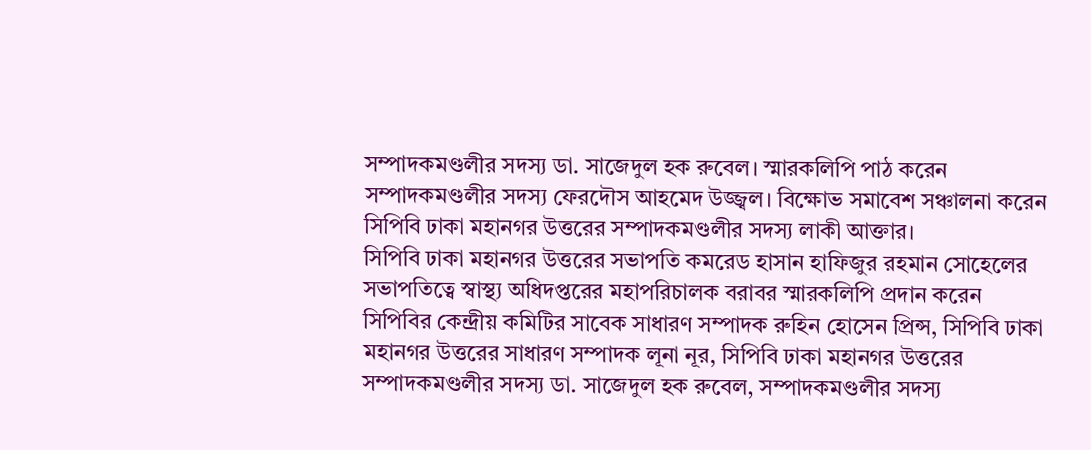সম্পাদকমণ্ডলীর সদস্য ডা. সাজেদুল হক রুবেল। স্মারকলিপি পাঠ করেন সম্পাদকমণ্ডলীর সদস্য ফেরদৌস আহমেদ উজ্জ্বল। বিক্ষোভ সমাবেশ সঞ্চালনা করেন সিপিবি ঢাকা মহানগর উত্তরের সম্পাদকমণ্ডলীর সদস্য লাকী আক্তার।
সিপিবি ঢাকা মহানগর উত্তরের সভাপতি কমরেড হাসান হাফিজুর রহমান সোহেলের সভাপতিত্বে স্বাস্থ্য অধিদপ্তরের মহাপরিচালক বরাবর স্মারকলিপি প্রদান করেন সিপিবির কেন্দ্রীয় কমিটির সাবেক সাধারণ সম্পাদক রুহিন হোসেন প্রিন্স, সিপিবি ঢাকা মহানগর উত্তরের সাধারণ সম্পাদক লূনা নূর, সিপিবি ঢাকা মহানগর উত্তরের সম্পাদকমণ্ডলীর সদস্য ডা. সাজেদুল হক রুবেল, সম্পাদকমণ্ডলীর সদস্য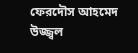ফেরদৌস আহমেদ উজ্জ্বল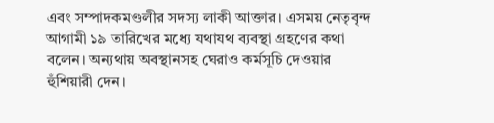এবং সম্পাদকমণ্ডলীর সদস্য লাকী আক্তার। এসময় নেতৃবৃন্দ আগামী ১৯ তারিখের মধ্যে যথাযথ ব্যবস্থা গ্রহণের কথা বলেন। অন্যথায় অবস্থানসহ ঘেরাও কর্মসূচি দেওয়ার হুঁশিয়ারী দেন।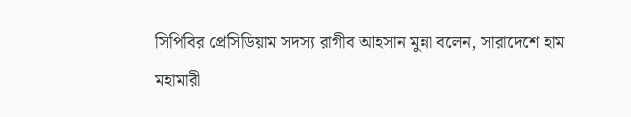সিপিবির প্রেসিডিয়াম সদস্য রাগীব আহসান মুন্না বলেন, সারাদেশে হাম মহামারী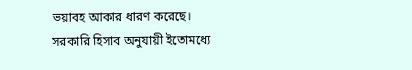ভয়াবহ আকার ধারণ করেছে। সরকারি হিসাব অনুযায়ী ইতোমধ্যে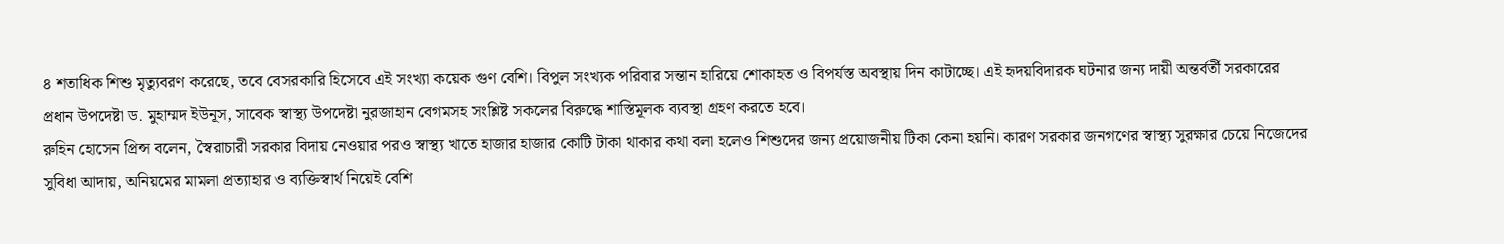৪ শতাধিক শিশু মৃত্যুবরণ করেছে, তবে বেসরকারি হিসেবে এই সংখ্যা কয়েক গুণ বেশি। বিপুল সংখ্যক পরিবার সন্তান হারিয়ে শোকাহত ও বিপর্যস্ত অবস্থায় দিন কাটাচ্ছে। এই হৃদয়বিদারক ঘটনার জন্য দায়ী অন্তর্বর্তী সরকারের প্রধান উপদেষ্টা ড. মুহাম্মদ ইউনূস, সাবেক স্বাস্থ্য উপদেষ্টা নুরজাহান বেগমসহ সংশ্লিষ্ট সকলের বিরুদ্ধে শাস্তিমূলক ব্যবস্থা গ্রহণ করতে হবে।
রুহিন হোসেন প্রিন্স বলেন, স্বৈরাচারী সরকার বিদায় নেওয়ার পরও স্বাস্থ্য খাতে হাজার হাজার কোটি টাকা থাকার কথা বলা হলেও শিশুদের জন্য প্রয়োজনীয় টিকা কেনা হয়নি। কারণ সরকার জনগণের স্বাস্থ্য সুরক্ষার চেয়ে নিজেদের সুবিধা আদায়, অনিয়মের মামলা প্রত্যাহার ও ব্যক্তিস্বার্থ নিয়েই বেশি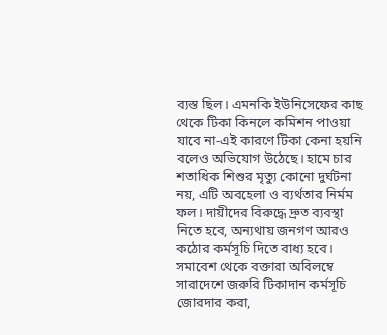ব্যস্ত ছিল। এমনকি ইউনিসেফের কাছ থেকে টিকা কিনলে কমিশন পাওয়া যাবে না-এই কারণে টিকা কেনা হয়নি বলেও অভিযোগ উঠেছে। হামে চার শতাধিক শিশুর মৃত্যু কোনো দুর্ঘটনা নয়, এটি অবহেলা ও ব্যর্থতার নির্মম ফল। দায়ীদের বিরুদ্ধে দ্রুত ব্যবস্থা নিতে হবে, অন্যথায় জনগণ আরও কঠোর কর্মসূচি দিতে বাধ্য হবে।
সমাবেশ থেকে বক্তারা অবিলম্বে সারাদেশে জরুরি টিকাদান কর্মসূচি জোরদার করা,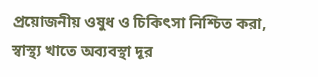প্রয়োজনীয় ওষুধ ও চিকিৎসা নিশ্চিত করা, স্বাস্থ্য খাতে অব্যবস্থা দূর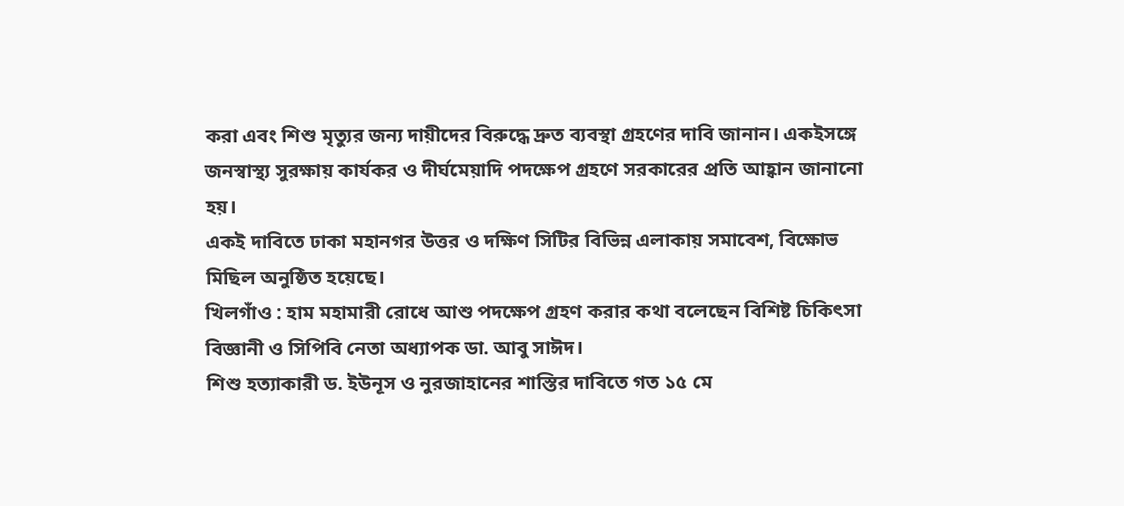করা এবং শিশু মৃত্যুর জন্য দায়ীদের বিরুদ্ধে দ্রুত ব্যবস্থা গ্রহণের দাবি জানান। একইসঙ্গে জনস্বাস্থ্য সুরক্ষায় কার্যকর ও দীর্ঘমেয়াদি পদক্ষেপ গ্রহণে সরকারের প্রতি আহ্বান জানানো হয়।
একই দাবিতে ঢাকা মহানগর উত্তর ও দক্ষিণ সিটির বিভিন্ন এলাকায় সমাবেশ, বিক্ষোভ মিছিল অনুষ্ঠিত হয়েছে।
খিলগাঁও : হাম মহামারী রোধে আশু পদক্ষেপ গ্রহণ করার কথা বলেছেন বিশিষ্ট চিকিৎসা বিজ্ঞানী ও সিপিবি নেতা অধ্যাপক ডা. আবু সাঈদ।
শিশু হত্যাকারী ড. ইউনূস ও নুরজাহানের শাস্তির দাবিতে গত ১৫ মে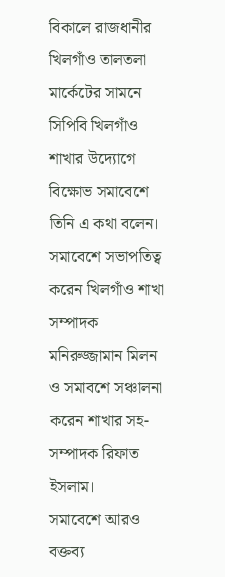বিকালে রাজধানীর খিলগাঁও তালতলা মার্কেটের সামনে সিপিবি খিলগাঁও শাখার উদ্যোগে বিক্ষোভ সমাবেশে তিনি এ কথা বলেন।
সমাবেশে সভাপতিত্ব করেন খিলগাঁও শাখা সম্পাদক মনিরুজ্জামান মিলন ও সমাবশে সঞ্চালনা করেন শাখার সহ-সম্পাদক রিফাত ইসলাম।
সমাবেশে আরও বক্তব্য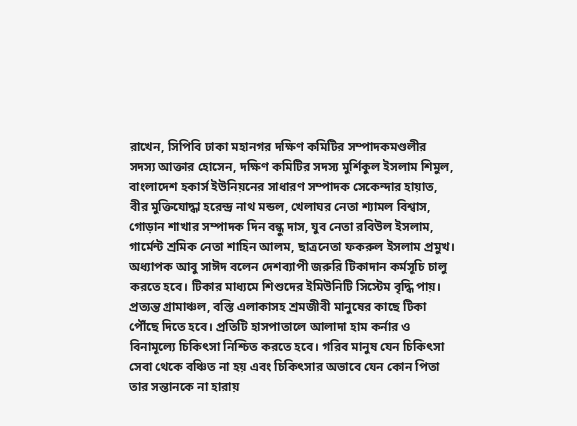রাখেন, সিপিবি ঢাকা মহানগর দক্ষিণ কমিটির সম্পাদকমণ্ডলীর সদস্য আক্তার হোসেন, দক্ষিণ কমিটির সদস্য মুর্শিকুল ইসলাম শিমুল, বাংলাদেশ হকার্স ইউনিয়নের সাধারণ সম্পাদক সেকেন্দার হায়াত, বীর মুক্তিযোদ্ধা হরেন্দ্র নাথ মন্ডল, খেলাঘর নেতা শ্যামল বিশ্বাস, গোড়ান শাখার সম্পাদক দিন বন্ধু দাস, যুব নেতা রবিউল ইসলাম, গার্মেন্ট শ্রমিক নেতা শাহিন আলম, ছাত্রনেতা ফকরুল ইসলাম প্রমুখ।
অধ্যাপক আবু সাঈদ বলেন দেশব্যাপী জরুরি টিকাদান কর্মসূচি চালু করতে হবে। টিকার মাধ্যমে শিশুদের ইমিউনিটি সিস্টেম বৃদ্ধি পায়। প্রত্যন্ত গ্রামাঞ্চল, বস্তি এলাকাসহ শ্রমজীবী মানুষের কাছে টিকা পৌঁছে দিতে হবে। প্রতিটি হাসপাতালে আলাদা হাম কর্নার ও বিনামূল্যে চিকিৎসা নিশ্চিত করতে হবে। গরিব মানুষ যেন চিকিৎসা সেবা থেকে বঞ্চিত না হয় এবং চিকিৎসার অভাবে যেন কোন পিতা তার সন্তানকে না হারায়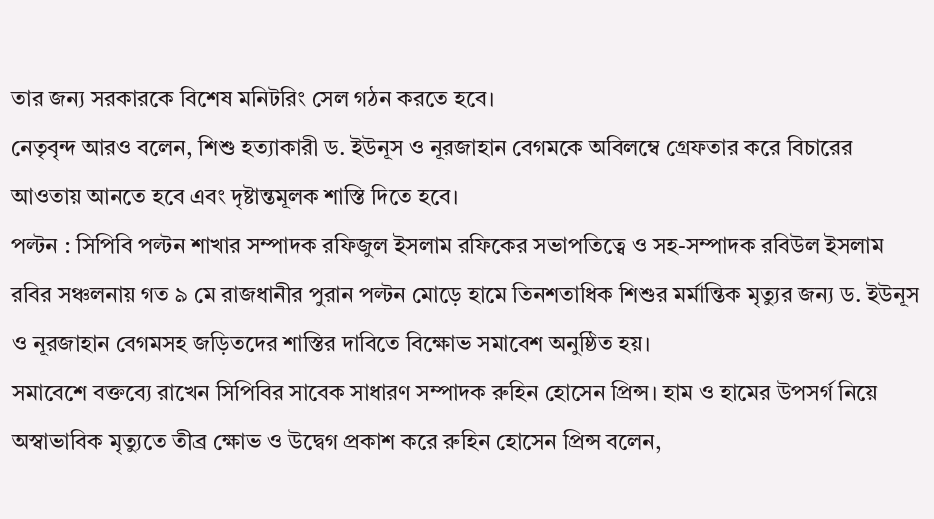তার জন্য সরকারকে বিশেষ মনিটরিং সেল গঠন করতে হবে।
নেতৃবৃন্দ আরও বলেন, শিশু হত্যাকারী ড. ইউনূস ও নূরজাহান বেগমকে অবিলম্বে গ্রেফতার করে বিচারের আওতায় আনতে হবে এবং দৃষ্টান্তমূলক শাস্তি দিতে হবে।
পল্টন : সিপিবি পল্টন শাখার সম্পাদক রফিজুল ইসলাম রফিকের সভাপতিত্বে ও সহ-সম্পাদক রবিউল ইসলাম রবির সঞ্চলনায় গত ৯ মে রাজধানীর পুরান পল্টন মোড়ে হামে তিনশতাধিক শিশুর মর্মান্তিক মৃত্যুর জন্য ড. ইউনূস ও নূরজাহান বেগমসহ জড়িতদের শাস্তির দাবিতে বিক্ষোভ সমাবেশ অনুষ্ঠিত হয়।
সমাবেশে বক্তব্যে রাখেন সিপিবির সাবেক সাধারণ সম্পাদক রুহিন হোসেন প্রিন্স। হাম ও হামের উপসর্গ নিয়ে অস্বাভাবিক মৃত্যুতে তীব্র ক্ষোভ ও উদ্বেগ প্রকাশ করে রুহিন হোসেন প্রিন্স বলেন,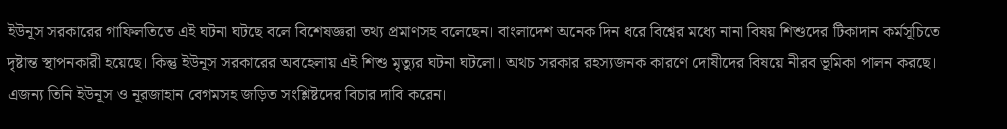ইউনূস সরকারের গাফিলতিতে এই ঘটনা ঘটছে বলে বিশেষজ্ঞরা তথ্য প্রমাণসহ বলেছেন। বাংলাদেশ অনেক দিন ধরে বিশ্বের মধ্যে নানা বিষয় শিশুদের টিকাদান কর্মসূচিতে দৃষ্টান্ত স্থাপনকারী হয়েছে। কিন্তু ইউনূস সরকারের অবহেলায় এই শিশু মৃত্যুর ঘটনা ঘটলো। অথচ সরকার রহস্যজনক কারণে দোষীদের বিষয়ে নীরব ভূমিকা পালন করছে। এজন্য তিনি ইউনূস ও নূরজাহান বেগমসহ জড়িত সংশ্লিষ্টদের বিচার দাবি করেন।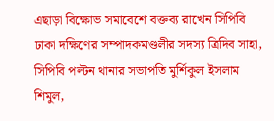এছাড়া বিক্ষোভ সমাবেশে বক্তব্য রাখেন সিপিবি ঢাকা দক্ষিণের সম্পাদকমণ্ডলীর সদস্য ত্রিদিব সাহা, সিপিবি পল্টন থানার সভাপতি মুর্শিকুল ইসলাম শিমুল,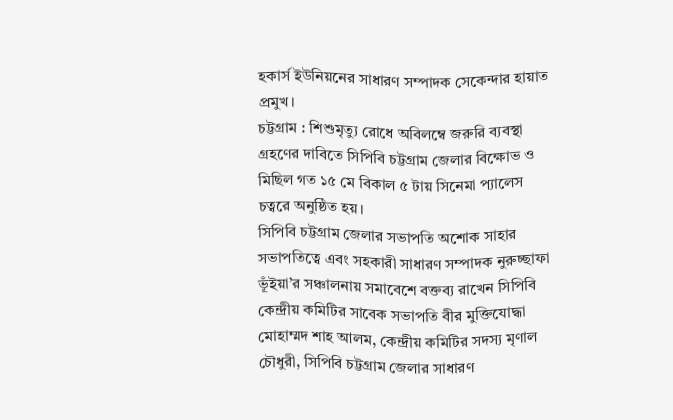হকার্স ইউনিয়নের সাধারণ সম্পাদক সেকেন্দার হায়াত প্রমুখ।
চট্টগ্রাম : শিশুমৃত্যু রোধে অবিলম্বে জরুরি ব্যবস্থা গ্রহণের দাবিতে সিপিবি চট্টগ্রাম জেলার বিক্ষোভ ও মিছিল গত ১৫ মে বিকাল ৫ টায় সিনেমা প্যালেস চত্বরে অনুষ্ঠিত হয়।
সিপিবি চট্টগ্রাম জেলার সভাপতি অশোক সাহার সভাপতিত্বে এবং সহকারী সাধারণ সম্পাদক নুরুচ্ছাফা ভূঁইয়া’র সঞ্চালনায় সমাবেশে বক্তব্য রাখেন সিপিবি কেন্দ্রীয় কমিটির সাবেক সভাপতি বীর মুক্তিযোদ্ধা মোহাম্মদ শাহ আলম, কেন্দ্রীয় কমিটির সদস্য মৃণাল চৌধুরী, সিপিবি চট্টগ্রাম জেলার সাধারণ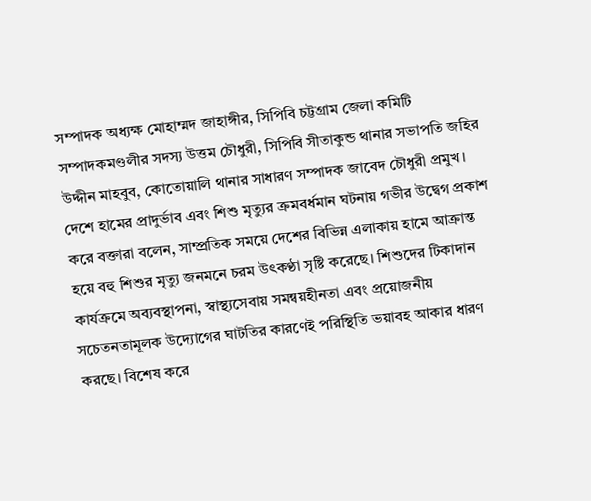সম্পাদক অধ্যক্ষ মোহাম্মদ জাহাঙ্গীর, সিপিবি চট্টগ্রাম জেলা কমিটি সম্পাদকমণ্ডলীর সদস্য উত্তম চৌধুরী, সিপিবি সীতাকুন্ড থানার সভাপতি জহির উদ্দীন মাহবুব, কোতোয়ালি থানার সাধারণ সম্পাদক জাবেদ চৌধুরী প্রমুখ।
দেশে হামের প্রাদুর্ভাব এবং শিশু মৃত্যুর ক্রমবর্ধমান ঘটনায় গভীর উদ্বেগ প্রকাশ করে বক্তারা বলেন, সাম্প্রতিক সময়ে দেশের বিভিন্ন এলাকায় হামে আক্রান্ত হয়ে বহু শিশুর মৃত্যু জনমনে চরম উৎকণ্ঠা সৃষ্টি করেছে। শিশুদের টিকাদান কার্যক্রমে অব্যবস্থাপনা, স্বাস্থ্যসেবায় সমন্বয়হীনতা এবং প্রয়োজনীয় সচেতনতামূলক উদ্যোগের ঘাটতির কারণেই পরিস্থিতি ভয়াবহ আকার ধারণ করছে। বিশেষ করে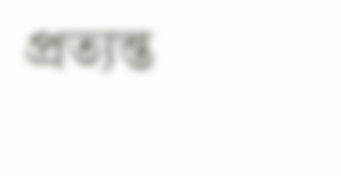প্রত্যন্ত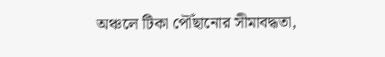অঞ্চলে টিকা পৌঁছানোর সীমাবদ্ধতা,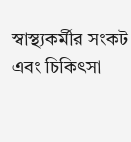স্বাস্থ্যকর্মীর সংকট এবং চিকিৎসা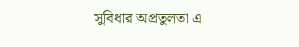সুবিধার অপ্রতুলতা এ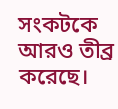সংকটকে আরও তীব্র করেছে।